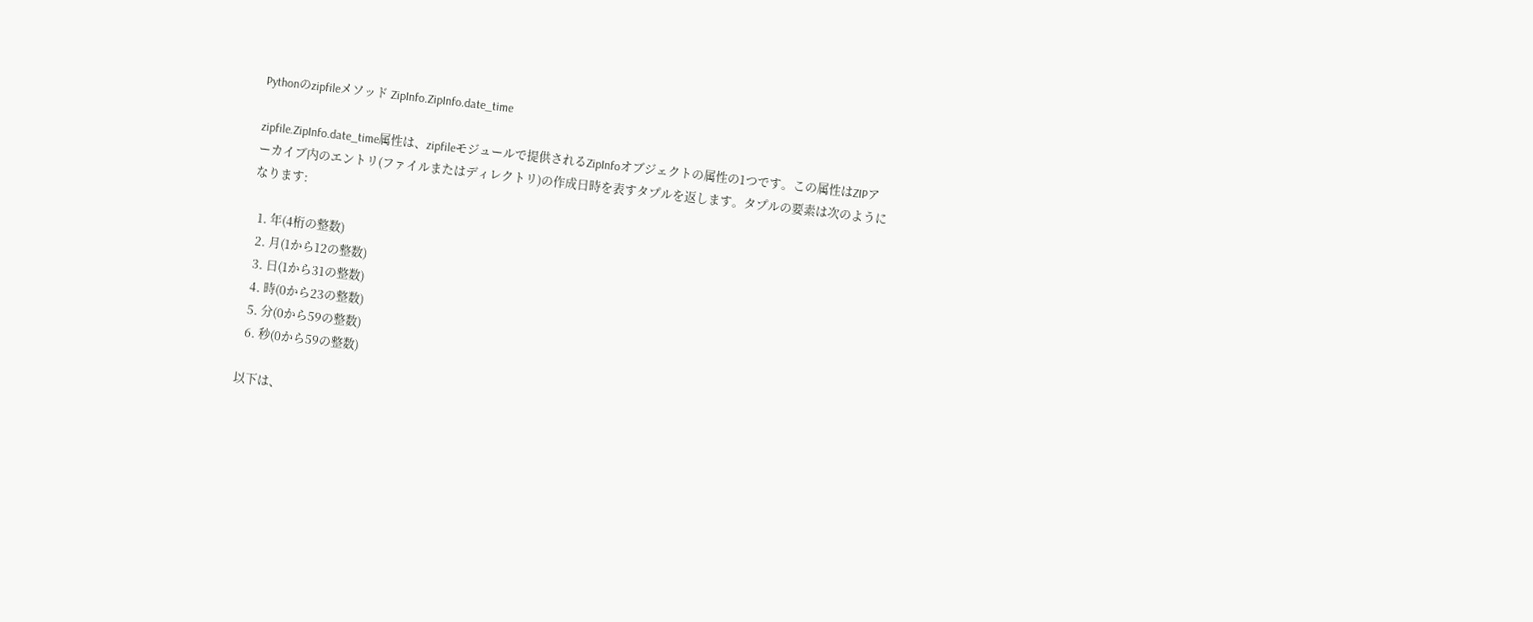Pythonのzipfileメソッド ZipInfo.ZipInfo.date_time

zipfile.ZipInfo.date_time属性は、zipfileモジュールで提供されるZipInfoオブジェクトの属性の1つです。この属性はZIPアーカイブ内のエントリ(ファイルまたはディレクトリ)の作成日時を表すタプルを返します。タプルの要素は次のようになります:

  1. 年(4桁の整数)
  2. 月(1から12の整数)
  3. 日(1から31の整数)
  4. 時(0から23の整数)
  5. 分(0から59の整数)
  6. 秒(0から59の整数)

以下は、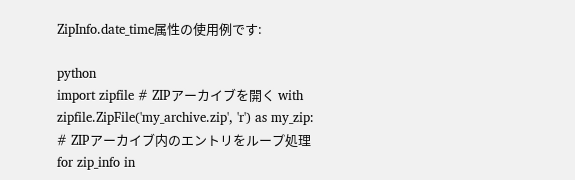ZipInfo.date_time属性の使用例です:

python
import zipfile # ZIPアーカイブを開く with zipfile.ZipFile('my_archive.zip', 'r') as my_zip: # ZIPアーカイブ内のエントリをループ処理 for zip_info in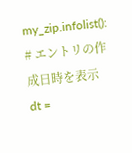my_zip.infolist(): # エントリの作成日時を表示 dt =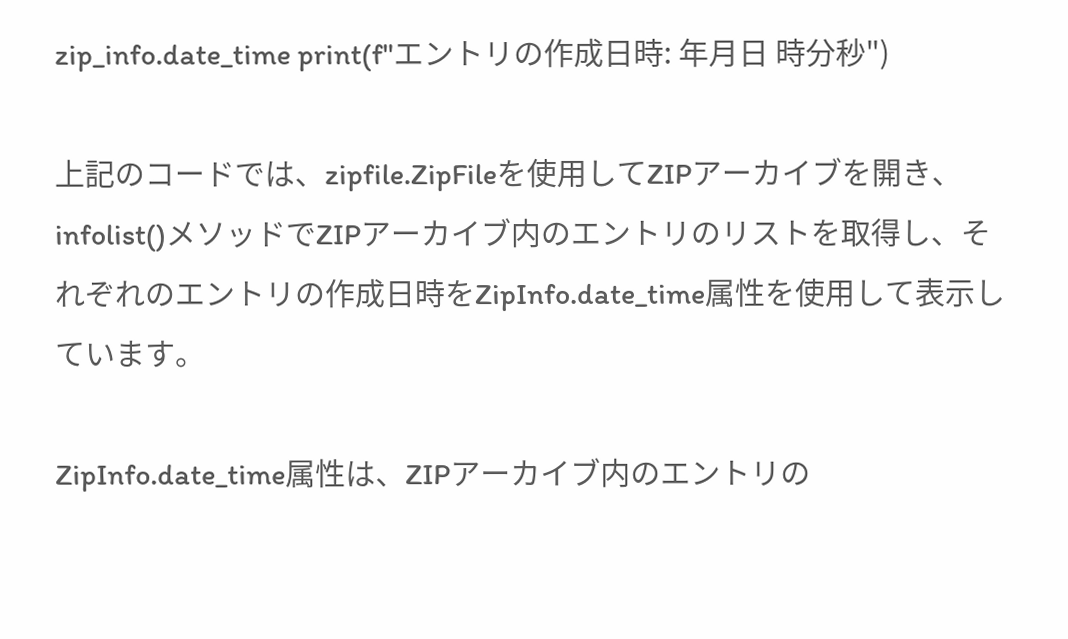zip_info.date_time print(f"エントリの作成日時: 年月日 時分秒")

上記のコードでは、zipfile.ZipFileを使用してZIPアーカイブを開き、infolist()メソッドでZIPアーカイブ内のエントリのリストを取得し、それぞれのエントリの作成日時をZipInfo.date_time属性を使用して表示しています。

ZipInfo.date_time属性は、ZIPアーカイブ内のエントリの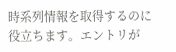時系列情報を取得するのに役立ちます。エントリが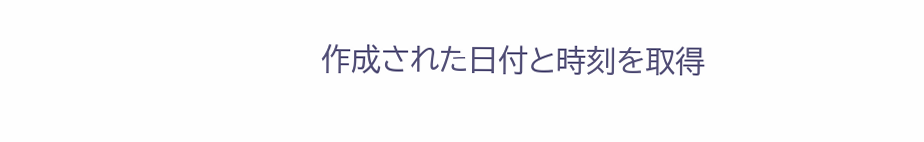作成された日付と時刻を取得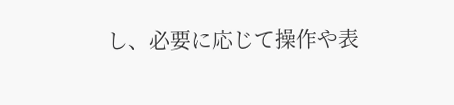し、必要に応じて操作や表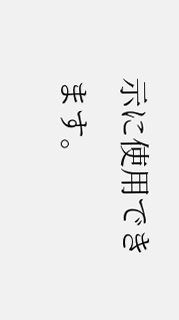示に使用できます。